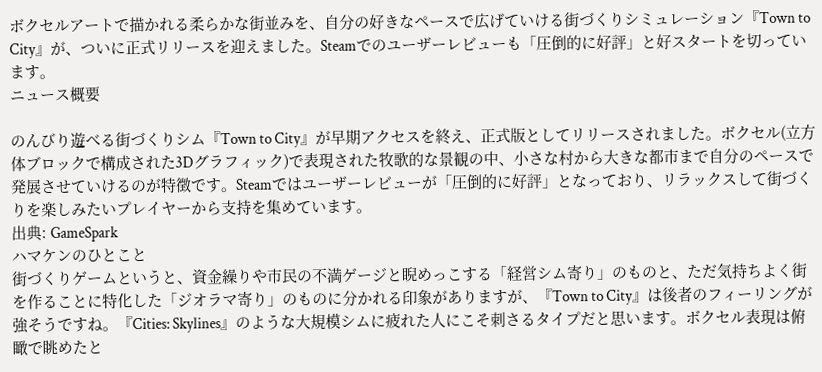ボクセルアートで描かれる柔らかな街並みを、自分の好きなペースで広げていける街づくりシミュレーション『Town to City』が、ついに正式リリースを迎えました。Steamでのユーザーレビューも「圧倒的に好評」と好スタートを切っています。
ニュース概要

のんびり遊べる街づくりシム『Town to City』が早期アクセスを終え、正式版としてリリースされました。ボクセル(立方体ブロックで構成された3Dグラフィック)で表現された牧歌的な景観の中、小さな村から大きな都市まで自分のペースで発展させていけるのが特徴です。Steamではユーザーレビューが「圧倒的に好評」となっており、リラックスして街づくりを楽しみたいプレイヤーから支持を集めています。
出典: GameSpark
ハマケンのひとこと
街づくりゲームというと、資金繰りや市民の不満ゲージと睨めっこする「経営シム寄り」のものと、ただ気持ちよく街を作ることに特化した「ジオラマ寄り」のものに分かれる印象がありますが、『Town to City』は後者のフィーリングが強そうですね。『Cities: Skylines』のような大規模シムに疲れた人にこそ刺さるタイプだと思います。ボクセル表現は俯瞰で眺めたと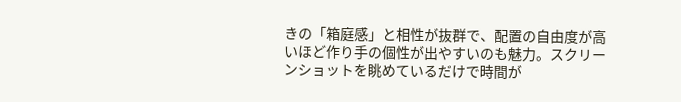きの「箱庭感」と相性が抜群で、配置の自由度が高いほど作り手の個性が出やすいのも魅力。スクリーンショットを眺めているだけで時間が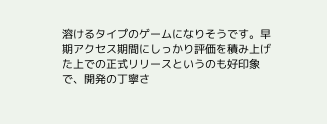溶けるタイプのゲームになりそうです。早期アクセス期間にしっかり評価を積み上げた上での正式リリースというのも好印象で、開発の丁寧さ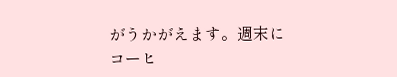がうかがえます。週末にコーヒ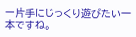ー片手にじっくり遊びたい一本ですね。